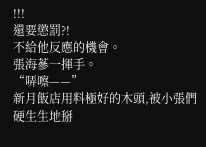!!!
還要懲罰?!
不給他反應的機會。
張海蔘一揮手。
“哢嚓——”
新月飯店用料極好的木頭,被小張們硬生生地掰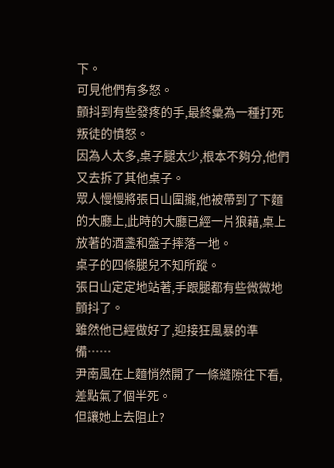下。
可見他們有多怒。
顫抖到有些發疼的手,最終彙為一種打死叛徒的憤怒。
因為人太多,桌子腿太少,根本不夠分,他們又去拆了其他桌子。
眾人慢慢將張日山圍攏,他被帶到了下麵的大廳上,此時的大廳已經一片狼藉,桌上放著的酒盞和盤子摔落一地。
桌子的四條腿兒不知所蹤。
張日山定定地站著,手跟腿都有些微微地顫抖了。
雖然他已經做好了,迎接狂風暴的準備……
尹南風在上麵悄然開了一條縫隙往下看,差點氣了個半死。
但讓她上去阻止?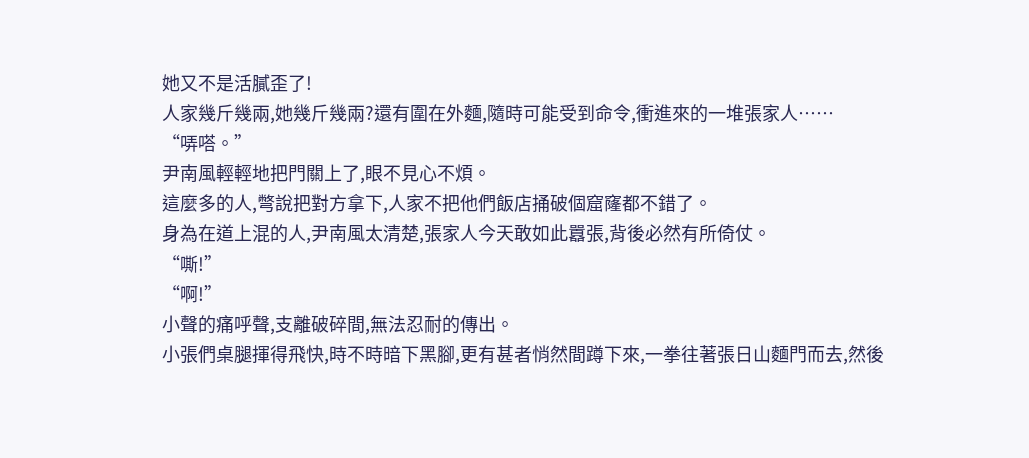她又不是活膩歪了!
人家幾斤幾兩,她幾斤幾兩?還有圍在外麵,隨時可能受到命令,衝進來的一堆張家人……
“哢嗒。”
尹南風輕輕地把門關上了,眼不見心不煩。
這麼多的人,彆說把對方拿下,人家不把他們飯店捅破個窟窿都不錯了。
身為在道上混的人,尹南風太清楚,張家人今天敢如此囂張,背後必然有所倚仗。
“嘶!”
“啊!”
小聲的痛呼聲,支離破碎間,無法忍耐的傳出。
小張們桌腿揮得飛快,時不時暗下黑腳,更有甚者悄然間蹲下來,一拳往著張日山麵門而去,然後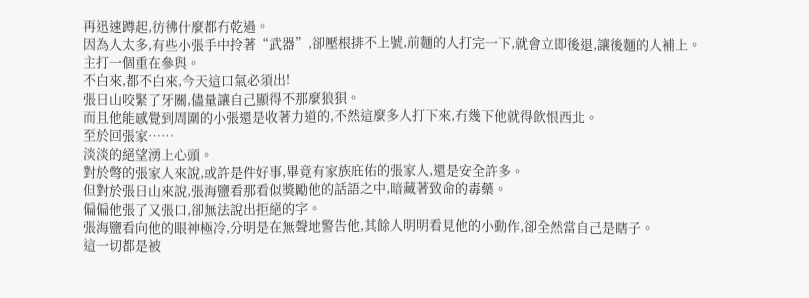再迅速蹲起,彷彿什麼都冇乾過。
因為人太多,有些小張手中拎著“武器”,卻壓根排不上號,前麵的人打完一下,就會立即後退,讓後麵的人補上。
主打一個重在參與。
不白來,都不白來,今天這口氣必須出!
張日山咬緊了牙關,儘量讓自己顯得不那麼狼狽。
而且他能感覺到周圍的小張還是收著力道的,不然這麼多人打下來,冇幾下他就得飲恨西北。
至於回張家……
淡淡的絕望湧上心頭。
對於彆的張家人來說,或許是件好事,畢竟有家族庇佑的張家人,還是安全許多。
但對於張日山來說,張海鹽看那看似獎勵他的話語之中,暗藏著致命的毒藥。
偏偏他張了又張口,卻無法說出拒絕的字。
張海鹽看向他的眼神極冷,分明是在無聲地警告他,其餘人明明看見他的小動作,卻全然當自己是瞎子。
這一切都是被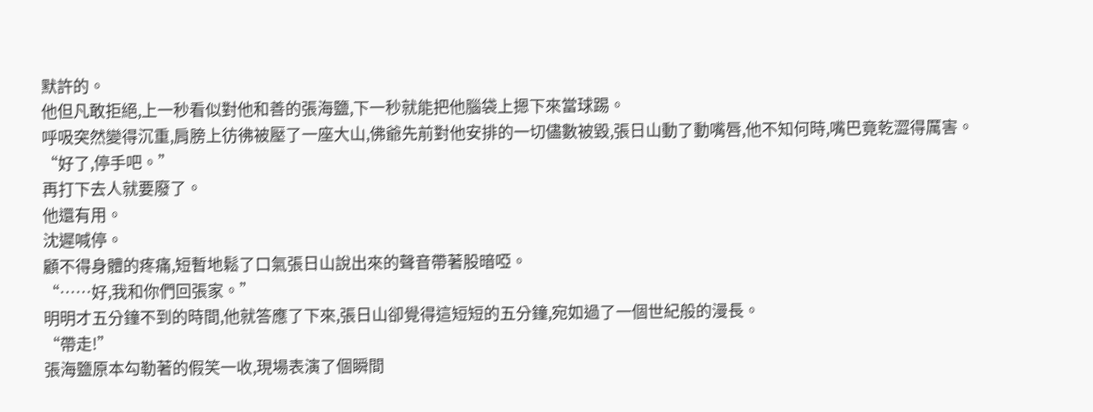默許的。
他但凡敢拒絕,上一秒看似對他和善的張海鹽,下一秒就能把他腦袋上摁下來當球踢。
呼吸突然變得沉重,肩膀上彷彿被壓了一座大山,佛爺先前對他安排的一切儘數被毀,張日山動了動嘴唇,他不知何時,嘴巴竟乾澀得厲害。
“好了,停手吧。”
再打下去人就要廢了。
他還有用。
沈遲喊停。
顧不得身體的疼痛,短暫地鬆了口氣張日山說出來的聲音帶著股暗啞。
“……好,我和你們回張家。”
明明才五分鐘不到的時間,他就答應了下來,張日山卻覺得這短短的五分鐘,宛如過了一個世紀般的漫長。
“帶走!”
張海鹽原本勾勒著的假笑一收,現場表演了個瞬間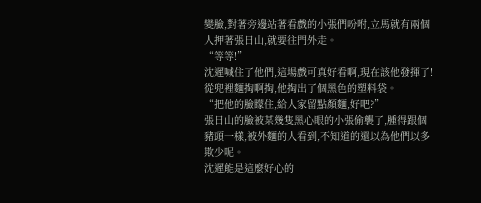變臉,對著旁邊站著看戲的小張們吩咐,立馬就有兩個人押著張日山,就要往門外走。
“等等!”
沈遲喊住了他們,這場戲可真好看啊,現在該他發揮了!
從兜裡麵掏啊掏,他掏出了個黑色的塑料袋。
“把他的臉矇住,給人家留點顏麵,好吧?”
張日山的臉被某幾隻黑心眼的小張偷襲了,腫得跟個豬頭一樣,被外麵的人看到,不知道的還以為他們以多欺少呢。
沈遲能是這麼好心的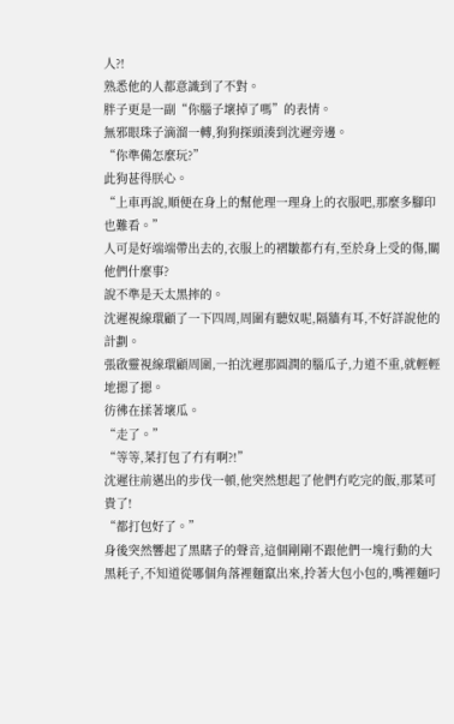人?!
熟悉他的人都意識到了不對。
胖子更是一副“你腦子壞掉了嗎”的表情。
無邪眼珠子滴溜一轉,狗狗探頭湊到沈遲旁邊。
“你準備怎麼玩?”
此狗甚得朕心。
“上車再說,順便在身上的幫他理一理身上的衣服吧,那麼多腳印也難看。”
人可是好端端帶出去的,衣服上的褶皺都冇有,至於身上受的傷,關他們什麼事?
說不準是天太黑摔的。
沈遲視線環顧了一下四周,周圍有聽奴呢,隔牆有耳,不好詳說他的計劃。
張啟靈視線環顧周圍,一拍沈遲那圓潤的腦瓜子,力道不重,就輕輕地摁了摁。
彷彿在揉著壞瓜。
“走了。”
“等等,菜打包了冇有啊?!”
沈遲往前邁出的步伐一頓,他突然想起了他們冇吃完的飯,那菜可貴了!
“都打包好了。”
身後突然響起了黑瞎子的聲音,這個剛剛不跟他們一塊行動的大黑耗子,不知道從哪個角落裡麵竄出來,拎著大包小包的,嘴裡麵叼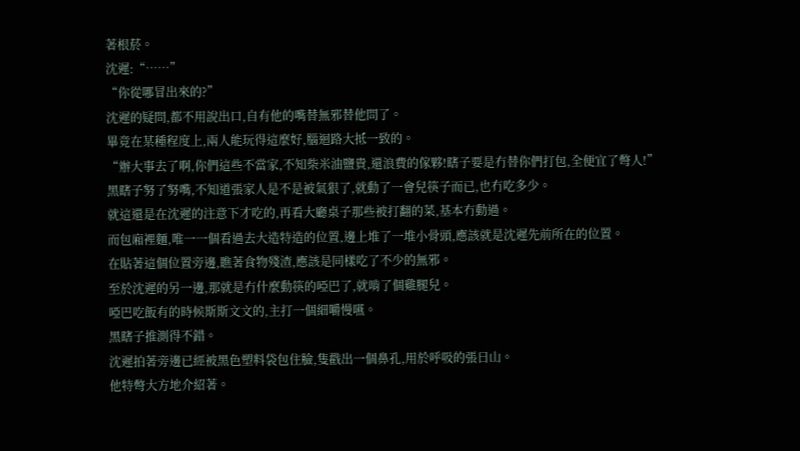著根菸。
沈遲:“……”
“你從哪冒出來的?”
沈遲的疑問,都不用說出口,自有他的嘴替無邪替他問了。
畢竟在某種程度上,兩人能玩得這麼好,腦迴路大抵一致的。
“辦大事去了啊,你們這些不當家,不知柴米油鹽貴,還浪費的傢夥!瞎子要是冇替你們打包,全便宜了彆人!”
黑瞎子努了努嘴,不知道張家人是不是被氣狠了,就動了一會兒筷子而已,也冇吃多少。
就這還是在沈遲的注意下才吃的,再看大廳桌子那些被打翻的菜,基本冇動過。
而包廂裡麵,唯一一個看過去大造特造的位置,邊上堆了一堆小骨頭,應該就是沈遲先前所在的位置。
在貼著這個位置旁邊,瞧著食物殘渣,應該是同樣吃了不少的無邪。
至於沈遲的另一邊,那就是冇什麼動筷的啞巴了,就啃了個雞腿兒。
啞巴吃飯有的時候斯斯文文的,主打一個細嚼慢嚥。
黑瞎子推測得不錯。
沈遲拍著旁邊已經被黑色塑料袋包住臉,隻戳出一個鼻孔,用於呼吸的張日山。
他特彆大方地介紹著。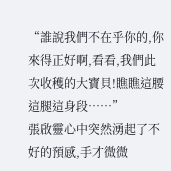“誰說我們不在乎你的,你來得正好啊,看看,我們此次收穫的大寶貝!瞧瞧這腰這腿這身段……”
張啟靈心中突然湧起了不好的預感,手才微微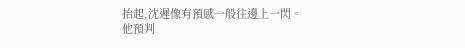抬起,沈遲像有預感一般往邊上一閃。
他預判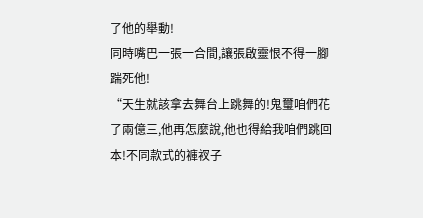了他的舉動!
同時嘴巴一張一合間,讓張啟靈恨不得一腳踹死他!
“天生就該拿去舞台上跳舞的!鬼璽咱們花了兩億三,他再怎麼說,他也得給我咱們跳回本!不同款式的褲衩子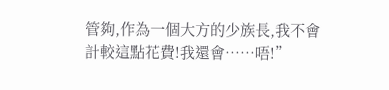管夠,作為一個大方的少族長,我不會計較這點花費!我還會……唔!”